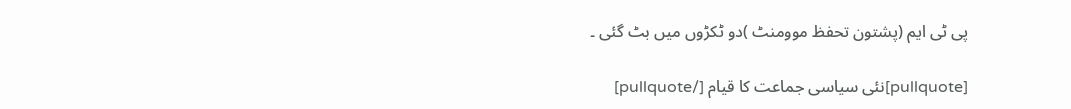پی ٹی ایم (پشتون تحفظ موومنٹ )دو ٹکڑوں میں بٹ گئی ۔

[pullquote]نئی سیاسی جماعت کا قیام [/pullquote]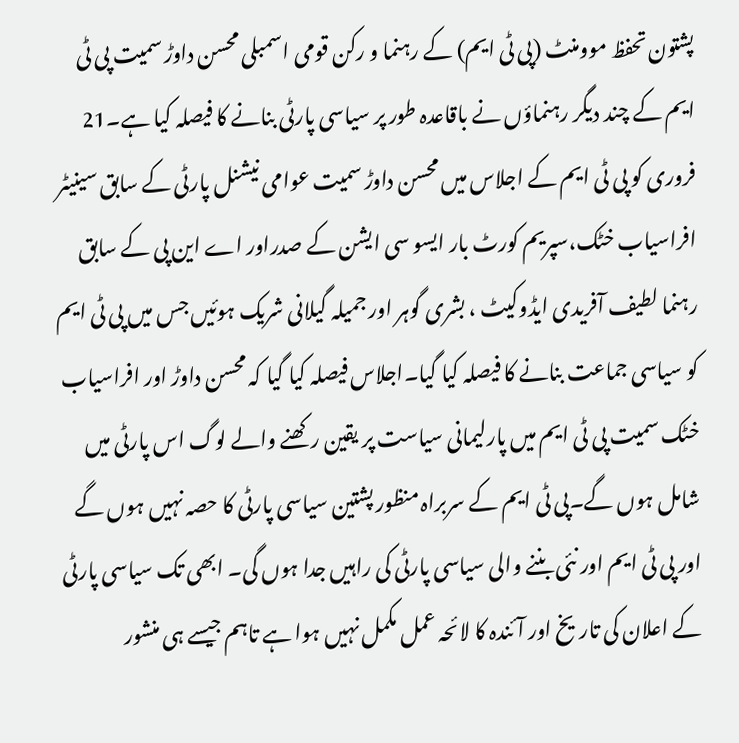پشتون تحفظ موومنٹ (پی ٹی ایم) کے رہنما و رکن قومی اسمبلی محسن داوڑ سمیت پی ٹی ایم کے چند دیگر رہنماؤں نے باقاعدہ طور پر سیاسی پارٹی بنانے کا فیصلہ کیا ہے۔21 فروری کو پی ٹی ایم کے اجلاس میں محسن داوڑ سمیت عوامی نیشنل پارٹی کے سابق سینیٹر افراسیاب خٹک،سپریم کورٹ بار ایسو سی ایشن کے صدراور اے این پی کے سابق رہنما لطیف آفریدی ایڈوکیٹ ، بشری گوہر اور جمیلہ گیلانی شریک ہوئیں جس میں پی ٹی ایم کو سیاسی جماعت بنانے کا فیصلہ کیا گیا۔اجلاس فیصلہ کیا گیا کہ محسن داوڑ اور افراسیاب خٹک سمیت پی ٹی ایم میں پارلیمانی سیاست پر یقین رکھنے والے لوگ اس پارٹی میں شامل ہوں گے۔پی ٹی ایم کے سربراہ منظور پشتین سیاسی پارٹی کا حصہ نہیں ہوں گے اور پی ٹی ایم اور نئی بننے والی سیاسی پارٹی کی راہیں جدا ہوں گی۔ ابھی تک سیاسی پارٹی کے اعلان کی تاریخ اور آئندہ کا لائحہ عمل مکمل نہیں ہوا ہے تاہم جیسے ہی منشور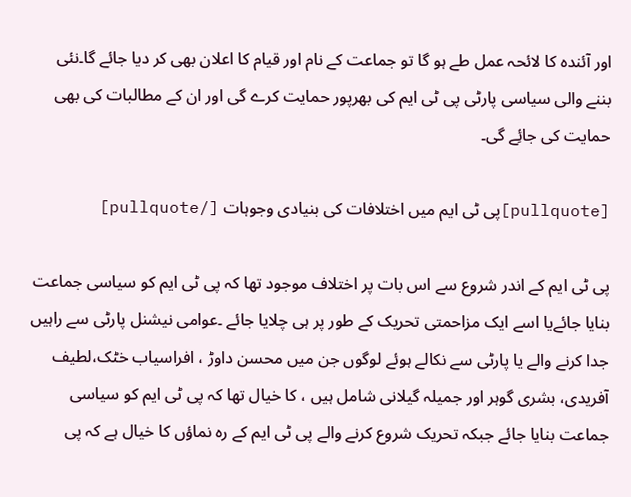اور آئندہ کا لائحہ عمل طے ہو گا تو جماعت کے نام اور قیام کا اعلان بھی کر دیا جائے گا۔نئی بننے والی سیاسی پارٹی پی ٹی ایم کی بھرپور حمایت کرے گی اور ان کے مطالبات کی بھی حمایت کی جائِے گی۔

[pullquote]پی ٹی ایم میں اختلافات کی بنیادی وجوہات [/pullquote]

پی ٹی ایم کے اندر شروع سے اس بات پر اختلاف موجود تھا کہ پی ٹی ایم کو سیاسی جماعت بنایا جائےیا اسے ایک مزاحمتی تحریک کے طور پر ہی چلایا جائے ۔عوامی نیشنل پارٹی سے راہیں جدا کرنے والے یا پارٹی سے نکالے ہوئے لوگوں جن میں محسن داوڑ ، افراسیاب خٹک،لطیف آفریدی، بشری گوہر اور جمیلہ گیلانی شامل ہیں ، کا خیال تھا کہ پی ٹی ایم کو سیاسی جماعت بنایا جائے جبکہ تحریک شروع کرنے والے پی ٹی ایم کے رہ نماؤں کا خیال ہے کہ پی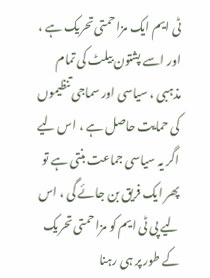ٹی ایم ایک مزاحمتی تحریک ہے ، اور اسے پشتون بیلٹ کی تمام مذہبی ، سیاسی اور سماجی تنظیموں کی حمایت حاصل ہے ، اس لیے اگر یہ سیاسی جماعت بنتی ہے تو پھر ایک فریق بن جائے گی ، اس لیے پی ٹی ایم کو مزاحمتی تحریک کے طور پر ہی رہنا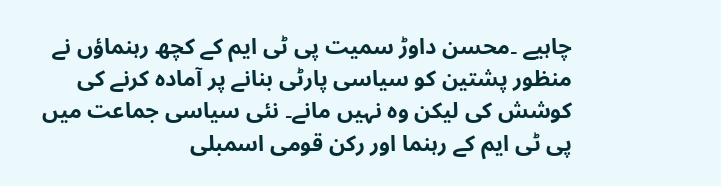چاہیے ۔محسن داوڑ سمیت پی ٹی ایم کے کچھ رہنماؤں نے منظور پشتین کو سیاسی پارٹی بنانے پر آمادہ کرنے کی کوشش کی لیکن وہ نہیں مانے۔ نئی سیاسی جماعت میں پی ٹی ایم کے رہنما اور رکن قومی اسمبلی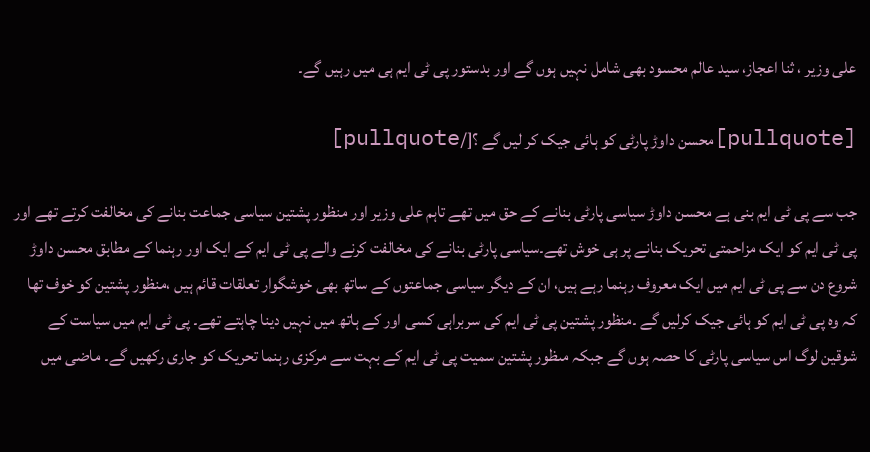علی وزیر ، ثنا اعجاز، سید عالم محسود بھی شامل نہیں ہوں گے اور بدستور پی ٹی ایم ہی میں رہیں گے۔

[pullquote]محسن داوڑ پارٹی کو ہائی جیک کر لیں گے ؟[/pullquote]

جب سے پی ٹی ایم بنی ہے محسن داوڑ سیاسی پارٹی بنانے کے حق میں تھے تاہم علی وزیر اور منظور پشتین سیاسی جماعت بنانے کی مخالفت کرتے تھے اور پی ٹی ایم کو ایک مزاحمتی تحریک بنانے پر ہی خوش تھے۔سیاسی پارٹی بنانے کی مخالفت کرنے والے پی ٹی ایم کے ایک اور رہنما کے مطابق محسن داوڑ شروع دن سے پی ٹی ایم میں ایک معروف رہنما رہے ہیں، ان کے دیگر سیاسی جماعتوں کے ساتھ بھی خوشگوار تعلقات قائم ہیں ،منظور پشتین کو خوف تھا کہ وہ پی ٹی ایم کو ہائی جیک کرلیں گے ۔منظور پشتین پی ٹی ایم کی سربراہی کسی اور کے ہاتھ میں نہیں دینا چاہتے تھے۔ پی ٹی ایم میں سیاست کے شوقین لوگ اس سیاسی پارٹی کا حصہ ہوں گے جبکہ مںظور پشتین سمیت پی ٹی ایم کے بہت سے مرکزی رہنما تحریک کو جاری رکھیں گے۔ ماضی میں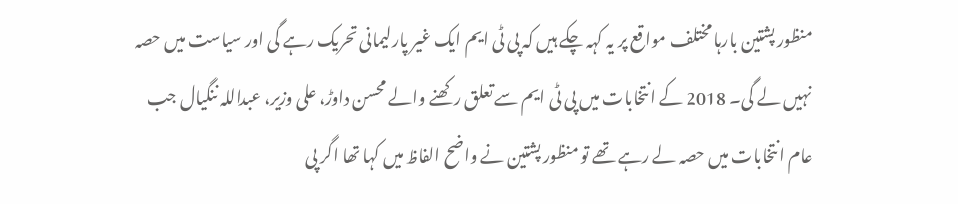منظور پشتین بارہا مختلف مواقع پر یہ کہہ چکے ہیں کہ پی ٹی ایم ایک غیر پارلیمانی تحریک رہے گی اور سیاست میں حصہ نہیں لے گی۔ 2018 کے انتخابات میں پی ٹی ایم سے تعلق رکھنے والے محسن داوڑ، علی وزیر، عبداللہ ننگیال جب عام انتخابات میں حصہ لے رہے تھے تو منظور پشتین نے واضح الفاظ میں کہا تھا اگر پی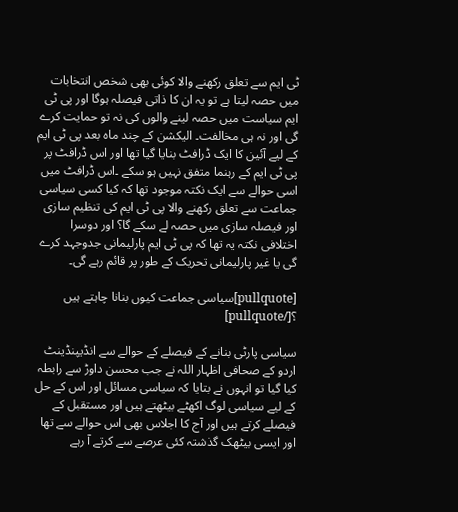ٹی ایم سے تعلق رکھنے والا کوئی بھی شخص انتخابات میں حصہ لیتا ہے تو یہ ان کا ذاتی فیصلہ ہوگا اور پی ٹی ایم سیاست میں حصہ لینے والوں کی نہ تو حمایت کرے گی اور نہ ہی مخالفت۔ الیکشن کے چند ماہ بعد پی ٹی ایم کے لیے آئین کا ایک ڈرافٹ بنایا گیا تھا اور اس ڈرافٹ پر پی ٹی ایم کے رہنما متفق نہیں ہو سکے ۔اس ڈرافٹ میں اسی حوالے سے ایک نکتہ موجود تھا کہ کیا کسی سیاسی جماعت سے تعلق رکھنے والا پی ٹی ایم کی تنظیم سازی اور فیصلہ سازی میں حصہ لے سکے گا؟ اور دوسرا اختلافی نکتہ یہ تھا کہ پی ٹی ایم پارلیمانی جدوجہد کرے گی یا غیر پارلیمانی تحریک کے طور پر قائم رہے گی۔

[pullquote]سیاسی جماعت کیوں بنانا چاہتے ہیں ؟[/pullquote]

سیاسی پارٹی بنانے کے فیصلے کے حوالے سے انڈیپنڈینٹ اردو کے صحافی اظہار اللہ نے جب محسن داوڑ سے رابطہ کیا گیا تو انہوں نے بتایا کہ سیاسی مسائل اور اس کے حل کے لیے سیاسی لوگ اکھٹے بیٹھتے ہیں اور مستقبل کے فیصلے کرتے ہیں اور آج کا اجلاس بھی اس حوالے سے تھا اور ایسی بیٹھک گذشتہ کئی عرصے سے کرتے آ رہے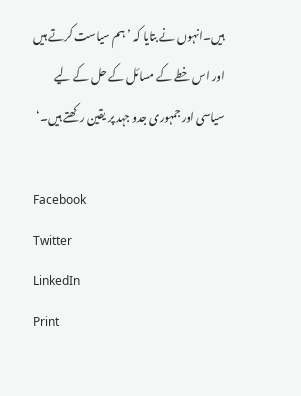ہیں۔انہوں نے بتایا کہ ’ہم سیاست کرتے ہیں اور اس خطے کے مسائل کے حل کے لیے سیاسی اور جمہوری جدو جہد پر یقین رکھتے ہیں۔‘

Facebook
Twitter
LinkedIn
Print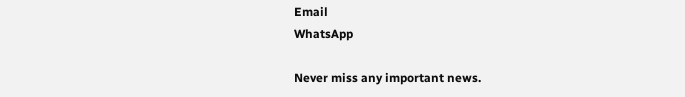Email
WhatsApp

Never miss any important news.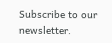Subscribe to our newsletter.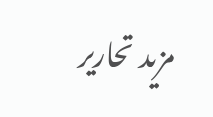مزید تحاریر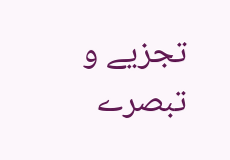تجزیے و تبصرے